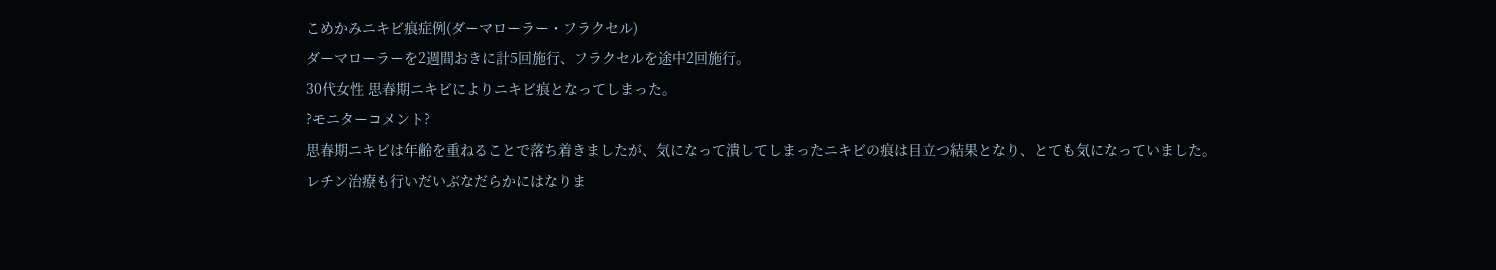こめかみニキビ痕症例(ダーマローラー・フラクセル)
ダーマローラーを2週間おきに計5回施行、フラクセルを途中2回施行。
30代女性 思春期ニキビによりニキビ痕となってしまった。
?モニターコメント?
思春期ニキビは年齢を重ねることで落ち着きましたが、気になって潰してしまったニキビの痕は目立つ結果となり、とても気になっていました。
レチン治療も行いだいぶなだらかにはなりま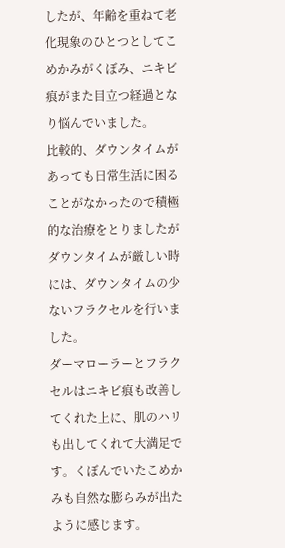したが、年齢を重ねて老化現象のひとつとしてこめかみがくぼみ、ニキビ痕がまた目立つ経過となり悩んでいました。
比較的、ダウンタイムがあっても日常生活に困ることがなかったので積極的な治療をとりましたが
ダウンタイムが厳しい時には、ダウンタイムの少ないフラクセルを行いました。
ダーマローラーとフラクセルはニキビ痕も改善してくれた上に、肌のハリも出してくれて大満足です。くぼんでいたこめかみも自然な膨らみが出たように感じます。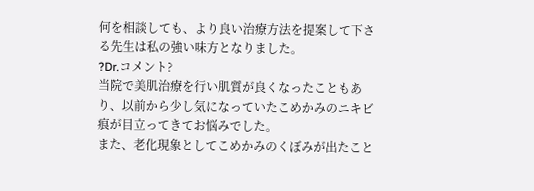何を相談しても、より良い治療方法を提案して下さる先生は私の強い味方となりました。
?Dr.コメント?
当院で美肌治療を行い肌質が良くなったこともあり、以前から少し気になっていたこめかみのニキビ痕が目立ってきてお悩みでした。
また、老化現象としてこめかみのくぼみが出たこと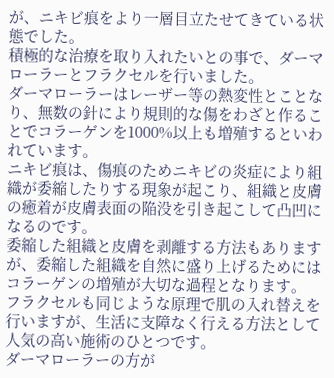が、ニキビ痕をより一層目立たせてきている状態でした。
積極的な治療を取り入れたいとの事で、ダーマローラーとフラクセルを行いました。
ダーマローラーはレーザー等の熱変性とことなり、無数の針により規則的な傷をわざと作ることでコラーゲンを1000%以上も増殖するといわれています。
ニキビ痕は、傷痕のためニキビの炎症により組織が委縮したりする現象が起こり、組織と皮膚の癒着が皮膚表面の陥没を引き起こして凸凹になるのです。
委縮した組織と皮膚を剥離する方法もありますが、委縮した組織を自然に盛り上げるためにはコラーゲンの増殖が大切な過程となります。
フラクセルも同じような原理で肌の入れ替えを行いますが、生活に支障なく行える方法として人気の高い施術のひとつです。
ダーマローラーの方が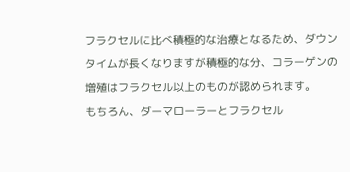フラクセルに比べ積極的な治療となるため、ダウンタイムが長くなりますが積極的な分、コラーゲンの増殖はフラクセル以上のものが認められます。
もちろん、ダーマローラーとフラクセル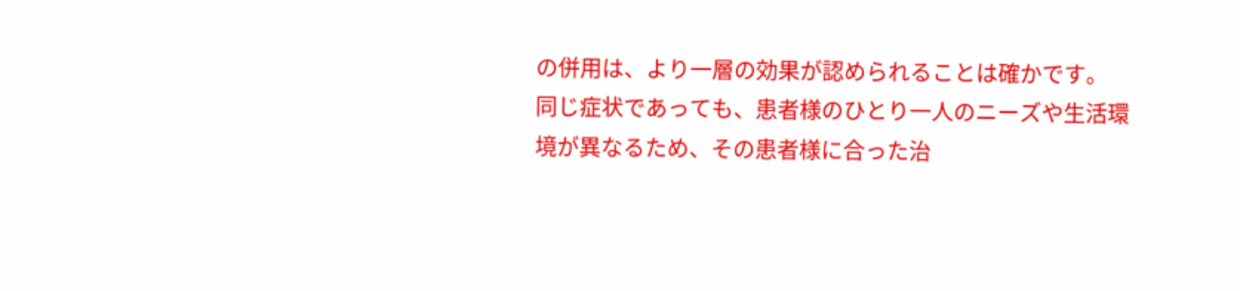の併用は、より一層の効果が認められることは確かです。
同じ症状であっても、患者様のひとり一人のニーズや生活環境が異なるため、その患者様に合った治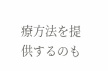療方法を提供するのも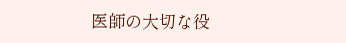医師の大切な役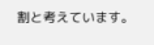割と考えています。